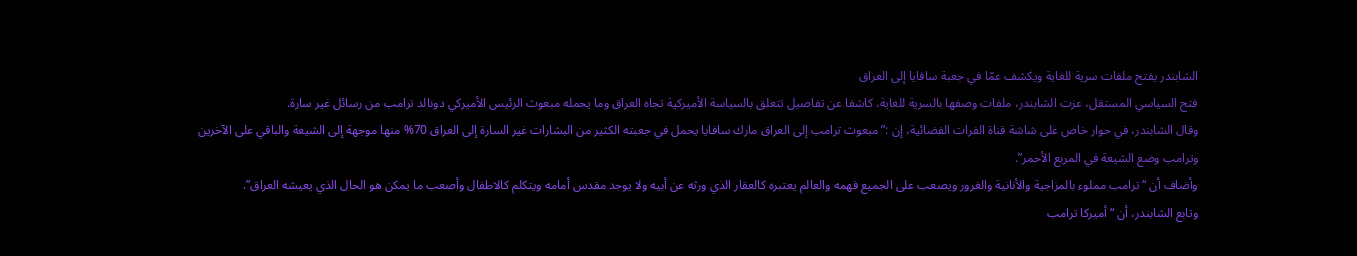الشابندر يفتح ملفات سرية للغاية ويكشف عمّا في جعبة سافايا إلى العراق
فتح السياسي المستقل، عزت الشابندر، ملفات وصفها بالسرية للغاية، كاشفا عن تفاصيل تتعلق بالسياسة الأميركية تجاه العراق وما يحمله مبعوث الرئيس الأميركي دونالد ترامب من رسائل غير سارة.
وقال الشابندر، في حوار خاص على شاشة قناة الفرات الفضائية، إن :”مبعوث ترامب إلى العراق مارك سافايا يحمل في جعبته الكثير من البشارات غير السارة إلى العراق 70% منها موجهة إلى الشيعة والباقي على الآخرين وترامب وضع الشيعة في المربع الأحمر”.
وأضاف أن “ترامب مملوء بالمزاجية والأنانية والغرور ويصعب على الجميع فهمه والعالم يعتبره كالعقار الذي ورثه عن أبيه ولا يوجد مقدس أمامه ويتكلم كالاطفال وأصعب ما يمكن هو الحال الذي يعيشه العراق”.
وتابع الشابندر، أن “أميركا ترامب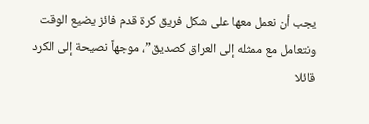يجب أن نعمل معها على شكل فريق كرة قدم فائز يضيع الوقت ونتعامل مع ممثله إلى العراق كصديق”، موجهاً نصيحة إلى الكرد قائلا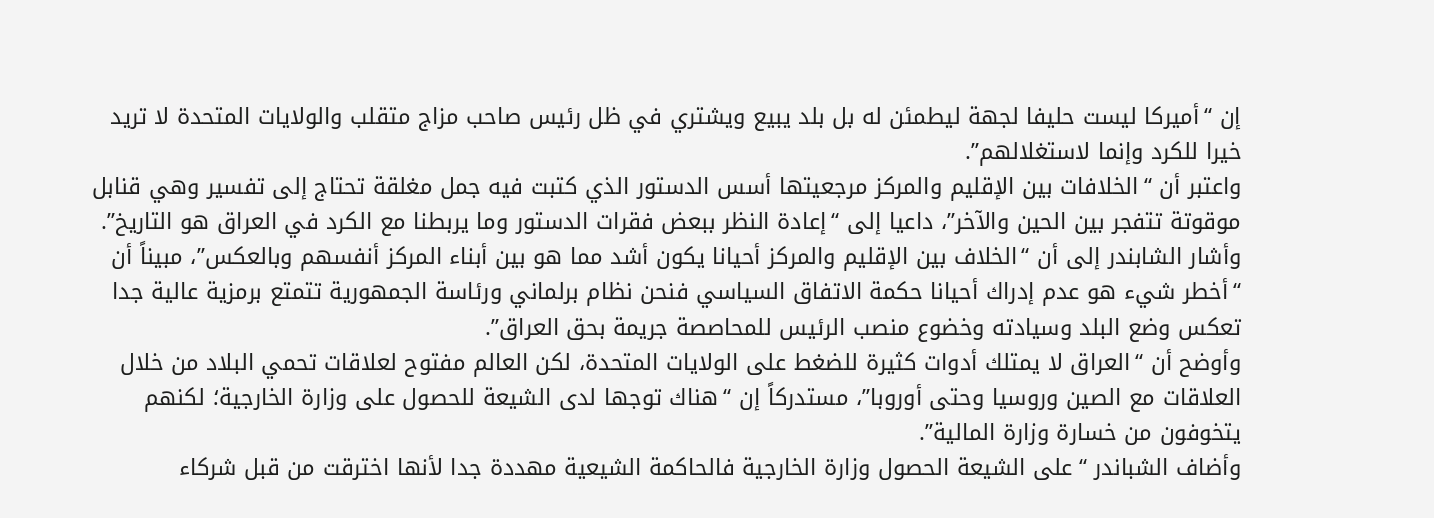إن “أميركا ليست حليفا لجهة ليطمئن له بل بلد يبيع ويشتري في ظل رئيس صاحب مزاج متقلب والولايات المتحدة لا تريد خيرا للكرد وإنما لاستغلالهم”.
واعتبر أن “الخلافات بين الإقليم والمركز مرجعيتها أسس الدستور الذي كتبت فيه جمل مغلقة تحتاج إلى تفسير وهي قنابل موقوتة تتفجر بين الحين والآخر”، داعيا إلى “إعادة النظر ببعض فقرات الدستور وما يربطنا مع الكرد في العراق هو التاريخ”.
وأشار الشابندر إلى أن “الخلاف بين الإقليم والمركز أحيانا يكون أشد مما هو بين أبناء المركز أنفسهم وبالعكس”، مبيناً أن “أخطر شيء هو عدم إدراك أحيانا حكمة الاتفاق السياسي فنحن نظام برلماني ورئاسة الجمهورية تتمتع برمزية عالية جدا تعكس وضع البلد وسيادته وخضوع منصب الرئيس للمحاصصة جريمة بحق العراق”.
وأوضح أن “العراق لا يمتلك أدوات كثيرة للضغط على الولايات المتحدة، لكن العالم مفتوح لعلاقات تحمي البلاد من خلال العلاقات مع الصين وروسيا وحتى أوروبا”، مستدركاً إن “هناك توجها لدى الشيعة للحصول على وزارة الخارجية؛ لكنهم يتخوفون من خسارة وزارة المالية”.
وأضاف الشباندر “على الشيعة الحصول وزارة الخارجية فالحاكمة الشيعية مهددة جدا لأنها اخترقت من قبل شركاء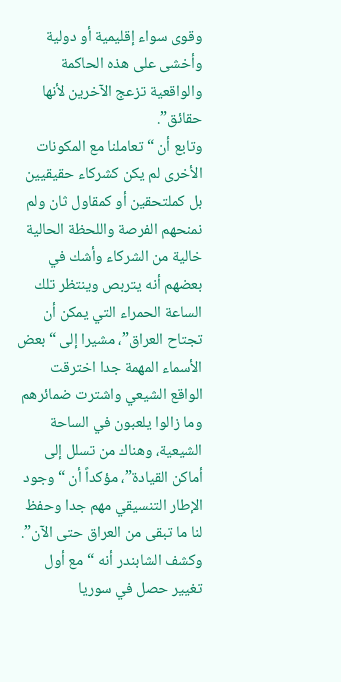وقوى سواء إقليمية أو دولية وأخشى على هذه الحاكمة والواقعية تزعج الآخرين لأنها حقائق”.
وتابع أن “تعاملنا مع المكونات الأخرى لم يكن كشركاء حقيقيين بل كملتحقين أو كمقاول ثان ولم نمنحهم الفرصة واللحظة الحالية خالية من الشركاء وأشك في بعضهم أنه يتربص وينتظر تلك الساعة الحمراء التي يمكن أن تجتاح العراق”، مشيرا إلى “بعض الأسماء المهمة جدا اخترقت الواقع الشيعي واشترت ضمائرهم وما زالوا يلعبون في الساحة الشيعية، وهناك من تسلل إلى أماكن القيادة”، مؤكداً أن “وجود الإطار التنسيقي مهم جدا وحفظ لنا ما تبقى من العراق حتى الآن”.
وكشف الشابندر أنه “مع أول تغيير حصل في سوريا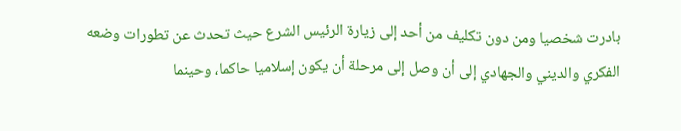بادرت شخصيا ومن دون تكليف من أحد إلى زيارة الرئيس الشرع حيث تحدث عن تطورات وضعه الفكري والديني والجهادي إلى أن وصل إلى مرحلة أن يكون إسلاميا حاكما، وحينما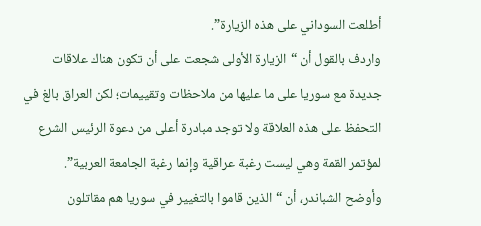أطلعت السوداني على هذه الزيارة”.
واردف بالقول أن “الزيارة الأولى شجعت على أن تكون هناك علاقات جديدة مع سوريا على ما عليها من ملاحظات وتقييمات؛ لكن العراق بالغ في التحفظ على هذه العلاقة ولا توجد مبادرة أعلى من دعوة الرئيس الشرع لمؤتمر القمة وهي ليست رغبة عراقية وإنما رغبة الجامعة العربية”.
وأوضح الشباندر، أن “الذين قاموا بالتغيير في سوريا هم مقاتلون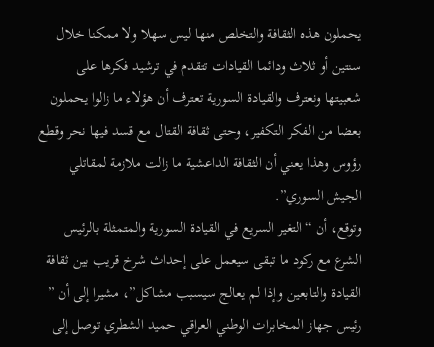يحملون هذه الثقافة والتخلص منها ليس سهلا ولا ممكنا خلال سنتين أو ثلاث ودائما القيادات تتقدم في ترشيد فكرها على شعبيتها ونعترف والقيادة السورية تعترف أن هؤلاء ما زالوا يحملون بعضا من الفكر التكفير، وحتى ثقافة القتال مع قسد فيها نحر وقطع رؤوس وهذا يعني أن الثقافة الداعشية ما زالت ملازمة لمقاتلي الجيش السوري”.
وتوقع، أن “التغير السريع في القيادة السورية والمتمثلة بالرئيس الشرع مع ركود ما تبقى سيعمل على إحداث شرخ قريب بين ثقافة القيادة والتابعين وإذا لم يعالج سيسبب مشاكل”، مشيرا إلى أن ” رئيس جهاز المخابرات الوطني العراقي حميد الشطري توصل إلى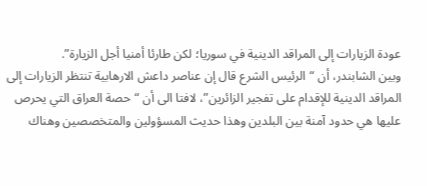عودة الزيارات إلى المراقد الدينية في سوريا؛ لكن طارئا أمنيا أجل الزيارة”.
وبين الشابندر، أن “الرئيس الشرع قال إن عناصر داعش الارهابية تنتظر الزيارات إلى المراقد الدينية للإقدام على تفجير الزائرين”، لافتا الى أن “حصة العراق التي يحرص عليها هي حدود آمنة بين البلدين وهذا حديث المسؤولين والمتخصصين وهناك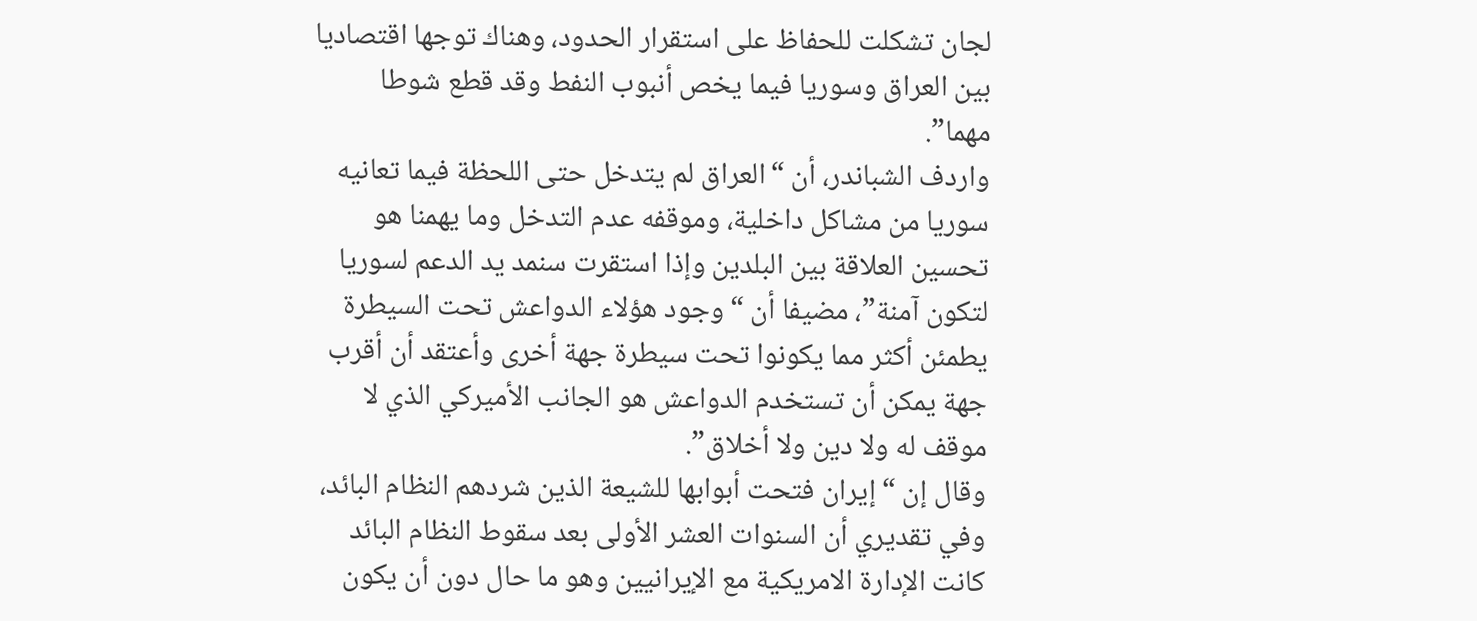لجان تشكلت للحفاظ على استقرار الحدود، وهناك توجها اقتصاديا بين العراق وسوريا فيما يخص أنبوب النفط وقد قطع شوطا مهما”.
واردف الشباندر، أن “العراق لم يتدخل حتى اللحظة فيما تعانيه سوريا من مشاكل داخلية، وموقفه عدم التدخل وما يهمنا هو تحسين العلاقة بين البلدين وإذا استقرت سنمد يد الدعم لسوريا لتكون آمنة”، مضيفا أن “وجود هؤلاء الدواعش تحت السيطرة يطمئن أكثر مما يكونوا تحت سيطرة جهة أخرى وأعتقد أن أقرب جهة يمكن أن تستخدم الدواعش هو الجانب الأميركي الذي لا موقف له ولا دين ولا أخلاق”.
وقال إن “إيران فتحت أبوابها للشيعة الذين شردهم النظام البائد، وفي تقديري أن السنوات العشر الأولى بعد سقوط النظام البائد كانت الإدارة الامريكية مع الإيرانيين وهو ما حال دون أن يكون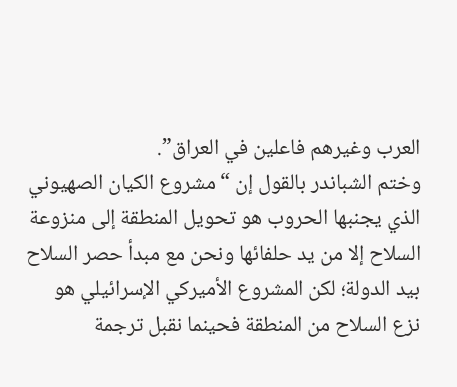العرب وغيرهم فاعلين في العراق”.
وختم الشباندر بالقول إن “مشروع الكيان الصهيوني الذي يجنبها الحروب هو تحويل المنطقة إلى منزوعة السلاح إلا من يد حلفائها ونحن مع مبدأ حصر السلاح بيد الدولة؛ لكن المشروع الأميركي الإسرائيلي هو نزع السلاح من المنطقة فحينما نقبل ترجمة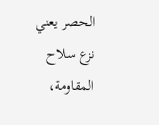الحصر يعني نزع سلاح المقاومة،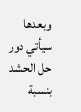وبعدها سيأتي دور حل الحشد بنسبة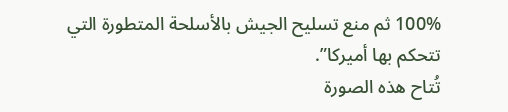100% ثم منع تسليح الجيش بالأسلحة المتطورة التي تتحكم بها أميركا”.
تُتاح هذه الصورة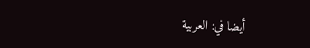أيضا في: العربية